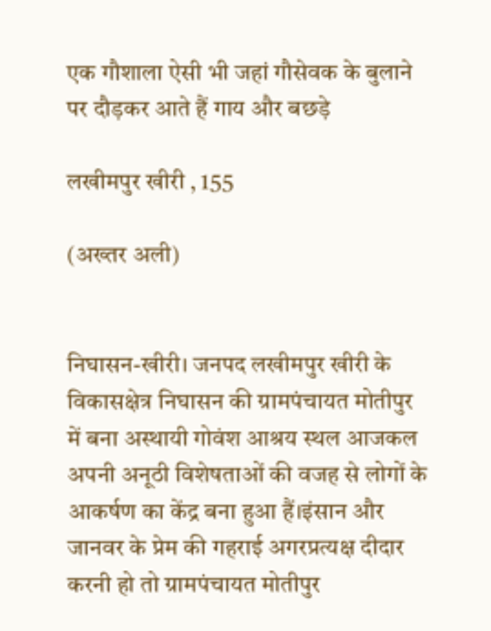एक गौशाला ऐसी भी जहां गौसेवक के बुलाने पर दौड़कर आते हैं गाय और बछड़े

लखीमपुर खीरी , 155

(अख्तर अली)


निघासन-खीरी। जनपद लखीमपुर खीरी के विकासक्षेत्र निघासन की ग्रामपंचायत मोतीपुर में बना अस्थायी गोवंश आश्रय स्थल आजकल अपनी अनूठी विशेषताओं की वजह से लोगों के आकर्षण का केंद्र बना हुआ हैं।इंसान और जानवर के प्रेम की गहराई अगरप्रत्यक्ष दीदार करनी हो तो ग्रामपंचायत मोतीपुर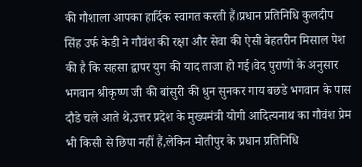की गौशाला आपका हार्दिक स्वागत करती हैं।प्रधान प्रतिनिधि कुलदीप सिंह उर्फ केडी ने गौवंश की रक्षा और सेवा की ऐसी बेहतरीन मिसाल पेश की है कि सहसा द्वापर युग की याद ताजा हो गई।वेद पुराणों के अनुसार भगवान श्रीकृष्ण जी की बांसुरी की धुन सुनकर गाय बछडे भगवान के पास दौडे चले आते थे,उत्तर प्रदेश के मुख्यमंत्री योगी आदित्यनाथ का गौवंश प्रेम भी किसी से छिपा नहीं हैं,लेकिन मोतीपुर के प्रधान प्रतिनिधि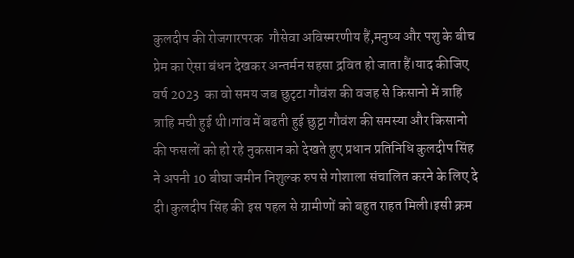कुलदीप की रोजगारपरक  गौसेवा अविस्मरणीय हैं,मनुष्य और पशु के बीच प्रेम का ऐसा बंधन देखकर अन्तर्मन सहसा द्रवित हो जाता हैं।याद कीजिए वर्ष 2023  का वो समय जब छुटृटा गौवंश की वजह से किसानो में त्राहि त्राहि मची हुई थी।गांव में बढती हुई छुट्टा गौवंश की समस्या और किसानो की फसलों को हो रहे नुकसान को देखते हुए प्रधान प्रतिनिधि कुलदीप सिंह ने अपनी 10 बीघा जमीन निशुल्क रुप से गोशाला संचालित करने के लिए दे दी।कुलदीप सिंह की इस पहल से ग्रामीणों को बहुत राहत मिली।इसी क्रम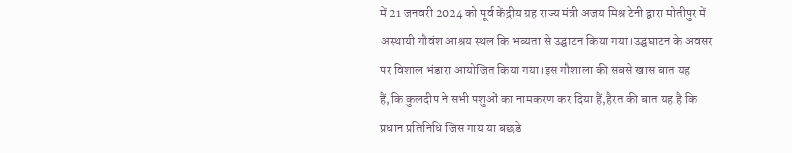में 21 जनवरी 2024 को पूर्व केंद्रीय ग्रह राज्य मंत्री अजय मिश्र टेनी द्वारा मोतीपुर में अस्थायी गौवंश आश्रय स्थल कि भव्यता से उद्घाटन किया गया।उद्घघाटन के अवसर पर विशाल भंडारा आयोजित किया गया।इस गौशाला की सबसे खास बात यह हैं,कि कुलदीप ने सभी पशुओं का नामकरण कर दिया हैं,हैरत की बात यह है कि प्रधान प्रतिनिधि जिस गाय या बछडे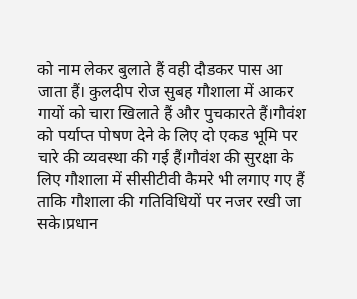को नाम लेकर बुलाते हैं वही दौडकर पास आ जाता हैं। कुलदीप रोज सुबह गौशाला में आकर गायों को चारा खिलाते हैं और पुचकारते हैं।गौवंश को पर्याप्त पोषण देने के लिए दो एकड भूमि पर चारे की व्यवस्था की गई हैं।गौवंश की सुरक्षा के लिए गौशाला में सीसीटीवी कैमरे भी लगाए गए हैं ताकि गौशाला की गतिविधियों पर नजर रखी जा सके।प्रधान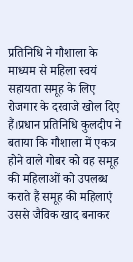प्रतिनिधि ने गौशाला के माध्यम से महिला स्वयं सहायता समूह के लिए रोजगार के दरवाजे खोल दिए हैं।प्रधान प्रतिनिधि कुलदीप ने बताया कि गौशाला में एकत्र होने वाले गोबर को वह समूह की महिलाओं को उपलब्ध कराते हैं समूह की महिलाएं उससे जैविक खाद बनाकर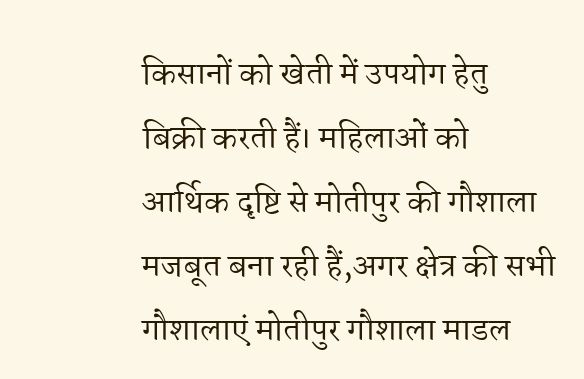किसानों को खेती में उपयोग हेतु बिक्री करती हैं। महिलाओं को आर्थिक दृष्टि से मोतीपुर की गौशाला मजबूत बना रही हैं,अगर क्षेत्र की सभी गौशालाएं मोतीपुर गौशाला माडल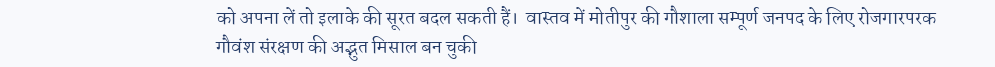को अपना लें तो इलाके की सूरत बदल सकती हैं।  वास्तव में मोतीपुर की गौशाला सम्पूर्ण जनपद के लिए रोजगारपरक गौवंश संरक्षण की अद्भुत मिसाल बन चुकी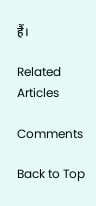हैं।

Related Articles

Comments

Back to Top